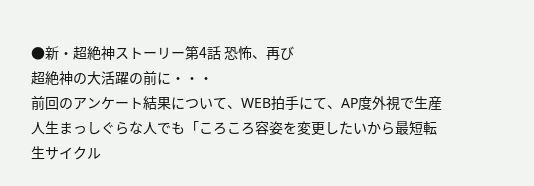●新・超絶神ストーリー第4話 恐怖、再び
超絶神の大活躍の前に・・・
前回のアンケート結果について、WEB拍手にて、AP度外視で生産人生まっしぐらな人でも「ころころ容姿を変更したいから最短転生サイクル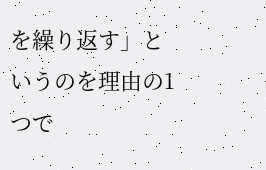を繰り返す」というのを理由の1つで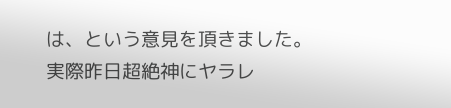は、という意見を頂きました。
実際昨日超絶神にヤラレ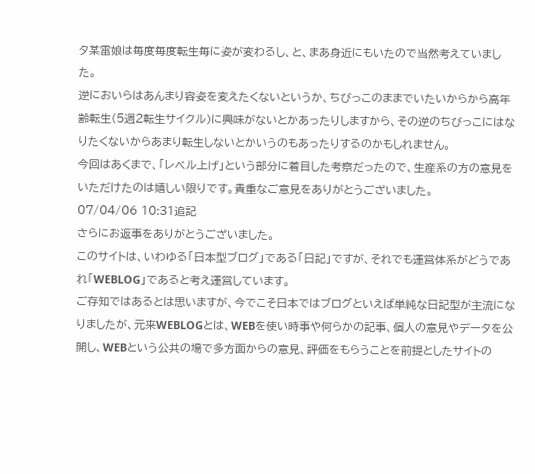タ某雷娘は毎度毎度転生毎に姿が変わるし、と、まあ身近にもいたので当然考えていました。
逆においらはあんまり容姿を変えたくないというか、ちびっこのままでいたいからから高年齢転生(5週2転生サイクル)に興味がないとかあったりしますから、その逆のちびっこにはなりたくないからあまり転生しないとかいうのもあったりするのかもしれません。
今回はあくまで、「レベル上げ」という部分に着目した考察だったので、生産系の方の意見をいただけたのは嬉しい限りです。貴重なご意見をありがとうございました。
07/04/06 10:31追記
さらにお返事をありがとうございました。
このサイトは、いわゆる「日本型ブログ」である「日記」ですが、それでも運営体系がどうであれ「WEBLOG」であると考え運営しています。
ご存知ではあるとは思いますが、今でこそ日本ではブログといえば単純な日記型が主流になりましたが、元来WEBLOGとは、WEBを使い時事や何らかの記事、個人の意見やデータを公開し、WEBという公共の場で多方面からの意見、評価をもらうことを前提としたサイトの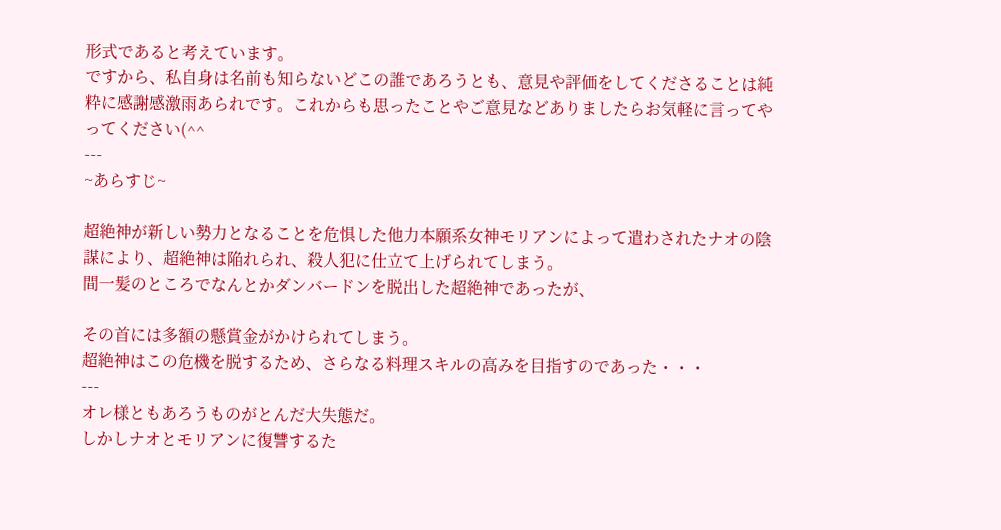形式であると考えています。
ですから、私自身は名前も知らないどこの誰であろうとも、意見や評価をしてくださることは純粋に感謝感激雨あられです。これからも思ったことやご意見などありましたらお気軽に言ってやってください(^^
---
~あらすじ~

超絶神が新しい勢力となることを危惧した他力本願系女神モリアンによって遣わされたナオの陰謀により、超絶神は陥れられ、殺人犯に仕立て上げられてしまう。
間一髪のところでなんとかダンバードンを脱出した超絶神であったが、

その首には多額の懸賞金がかけられてしまう。
超絶神はこの危機を脱するため、さらなる料理スキルの高みを目指すのであった・・・
---
オレ様ともあろうものがとんだ大失態だ。
しかしナオとモリアンに復讐するた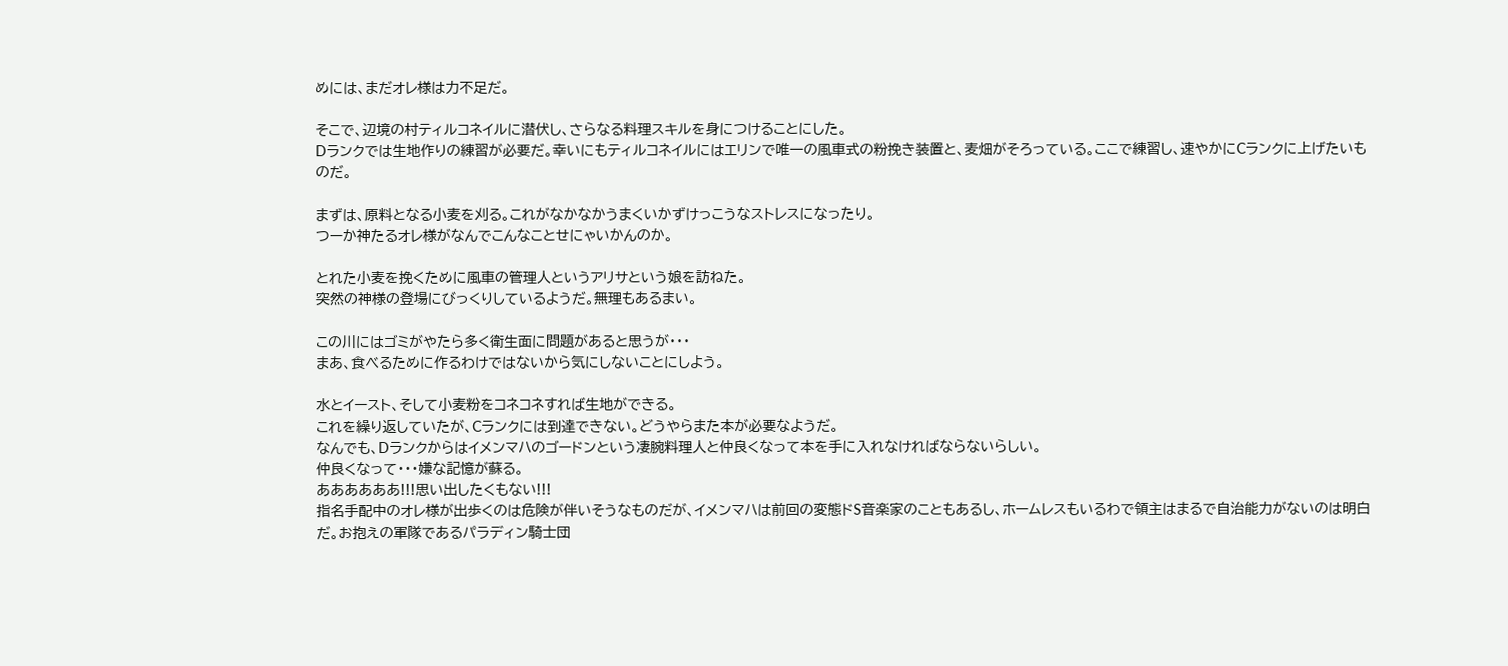めには、まだオレ様は力不足だ。

そこで、辺境の村ティルコネイルに潜伏し、さらなる料理スキルを身につけることにした。
Dランクでは生地作りの練習が必要だ。幸いにもティルコネイルにはエリンで唯一の風車式の粉挽き装置と、麦畑がそろっている。ここで練習し、速やかにCランクに上げたいものだ。

まずは、原料となる小麦を刈る。これがなかなかうまくいかずけっこうなストレスになったり。
つーか神たるオレ様がなんでこんなことせにゃいかんのか。

とれた小麦を挽くために風車の管理人というアリサという娘を訪ねた。
突然の神様の登場にびっくりしているようだ。無理もあるまい。

この川にはゴミがやたら多く衛生面に問題があると思うが・・・
まあ、食べるために作るわけではないから気にしないことにしよう。

水とイースト、そして小麦粉をコネコネすれば生地ができる。
これを繰り返していたが、Cランクには到達できない。どうやらまた本が必要なようだ。
なんでも、Dランクからはイメンマハのゴードンという凄腕料理人と仲良くなって本を手に入れなければならないらしい。
仲良くなって・・・嫌な記憶が蘇る。
ああああああ!!!思い出したくもない!!!
指名手配中のオレ様が出歩くのは危険が伴いそうなものだが、イメンマハは前回の変態ドS音楽家のこともあるし、ホームレスもいるわで領主はまるで自治能力がないのは明白だ。お抱えの軍隊であるパラディン騎士団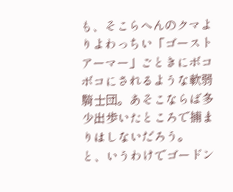も、そこらへんのクマよりよわっちい「ゴーストアーマー」ごときにボコボコにされるような軟弱騎士団。あそこならば多少出歩いたところで捕まりはしないだろう。
と、いうわけでゴードン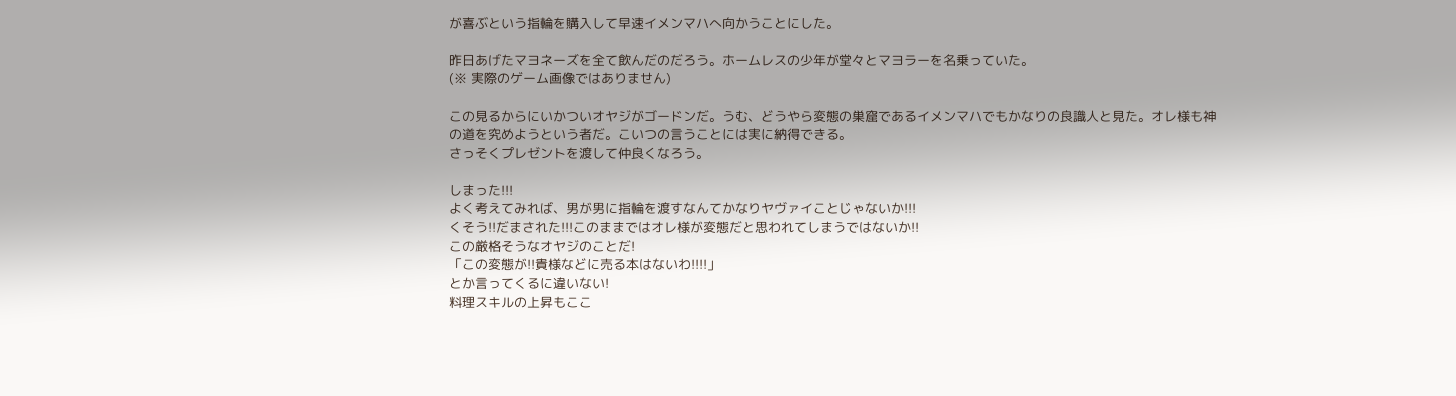が喜ぶという指輪を購入して早速イメンマハへ向かうことにした。

昨日あげたマヨネーズを全て飲んだのだろう。ホームレスの少年が堂々とマヨラーを名乗っていた。
(※ 実際のゲーム画像ではありません)

この見るからにいかついオヤジがゴードンだ。うむ、どうやら変態の巣窟であるイメンマハでもかなりの良識人と見た。オレ様も神の道を究めようという者だ。こいつの言うことには実に納得できる。
さっそくプレゼントを渡して仲良くなろう。

しまった!!!
よく考えてみれば、男が男に指輪を渡すなんてかなりヤヴァイことじゃないか!!!
くそう!!だまされた!!!このままではオレ様が変態だと思われてしまうではないか!!
この厳格そうなオヤジのことだ!
「この変態が!!貴様などに売る本はないわ!!!!」
とか言ってくるに違いない!
料理スキルの上昇もここ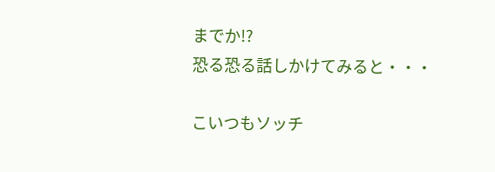までか!?
恐る恐る話しかけてみると・・・

こいつもソッチ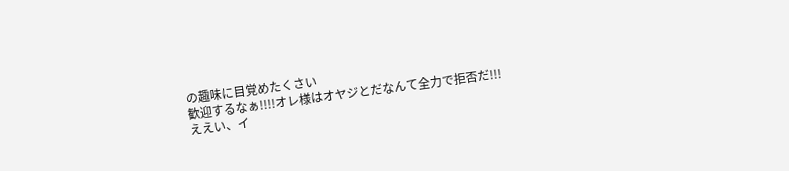の趣味に目覚めたくさい
歓迎するなぁ!!!!オレ様はオヤジとだなんて全力で拒否だ!!!
ええい、イ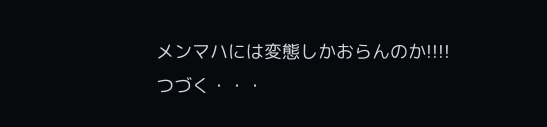メンマハには変態しかおらんのか!!!!
つづく・・・